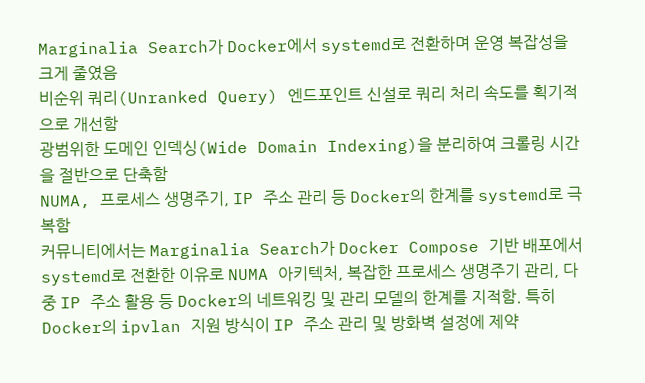Marginalia Search가 Docker에서 systemd로 전환하며 운영 복잡성을 크게 줄였음
비순위 쿼리(Unranked Query) 엔드포인트 신설로 쿼리 처리 속도를 획기적으로 개선함
광범위한 도메인 인덱싱(Wide Domain Indexing)을 분리하여 크롤링 시간을 절반으로 단축함
NUMA, 프로세스 생명주기, IP 주소 관리 등 Docker의 한계를 systemd로 극복함
커뮤니티에서는 Marginalia Search가 Docker Compose 기반 배포에서 systemd로 전환한 이유로 NUMA 아키텍처, 복잡한 프로세스 생명주기 관리, 다중 IP 주소 활용 등 Docker의 네트워킹 및 관리 모델의 한계를 지적함. 특히 Docker의 ipvlan 지원 방식이 IP 주소 관리 및 방화벽 설정에 제약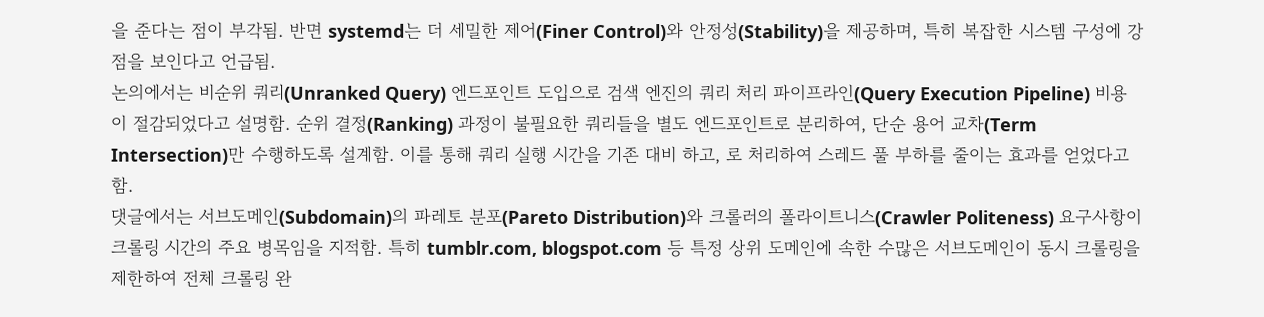을 준다는 점이 부각됨. 반면 systemd는 더 세밀한 제어(Finer Control)와 안정성(Stability)을 제공하며, 특히 복잡한 시스템 구성에 강점을 보인다고 언급됨.
논의에서는 비순위 쿼리(Unranked Query) 엔드포인트 도입으로 검색 엔진의 쿼리 처리 파이프라인(Query Execution Pipeline) 비용이 절감되었다고 설명함. 순위 결정(Ranking) 과정이 불필요한 쿼리들을 별도 엔드포인트로 분리하여, 단순 용어 교차(Term Intersection)만 수행하도록 설계함. 이를 통해 쿼리 실행 시간을 기존 대비 하고, 로 처리하여 스레드 풀 부하를 줄이는 효과를 얻었다고 함.
댓글에서는 서브도메인(Subdomain)의 파레토 분포(Pareto Distribution)와 크롤러의 폴라이트니스(Crawler Politeness) 요구사항이 크롤링 시간의 주요 병목임을 지적함. 특히 tumblr.com, blogspot.com 등 특정 상위 도메인에 속한 수많은 서브도메인이 동시 크롤링을 제한하여 전체 크롤링 완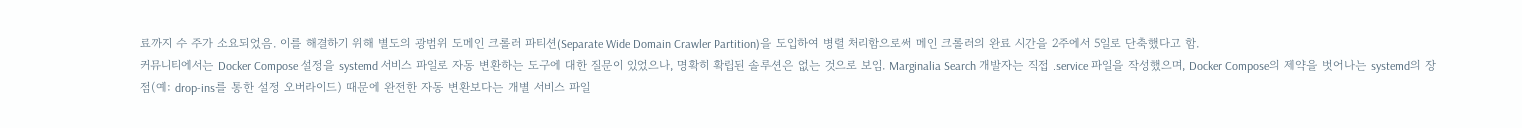료까지 수 주가 소요되었음. 이를 해결하기 위해 별도의 광범위 도메인 크롤러 파티션(Separate Wide Domain Crawler Partition)을 도입하여 병렬 처리함으로써 메인 크롤러의 완료 시간을 2주에서 5일로 단축했다고 함.
커뮤니티에서는 Docker Compose 설정을 systemd 서비스 파일로 자동 변환하는 도구에 대한 질문이 있었으나, 명확히 확립된 솔루션은 없는 것으로 보임. Marginalia Search 개발자는 직접 .service 파일을 작성했으며, Docker Compose의 제약을 벗어나는 systemd의 장점(예: drop-ins를 통한 설정 오버라이드) 때문에 완전한 자동 변환보다는 개별 서비스 파일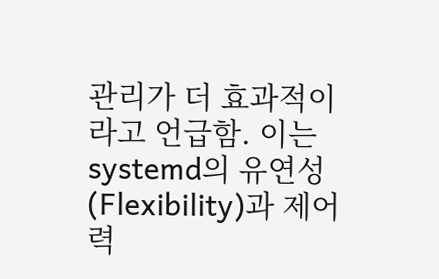관리가 더 효과적이라고 언급함. 이는 systemd의 유연성(Flexibility)과 제어력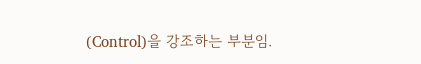(Control)을 강조하는 부분임.